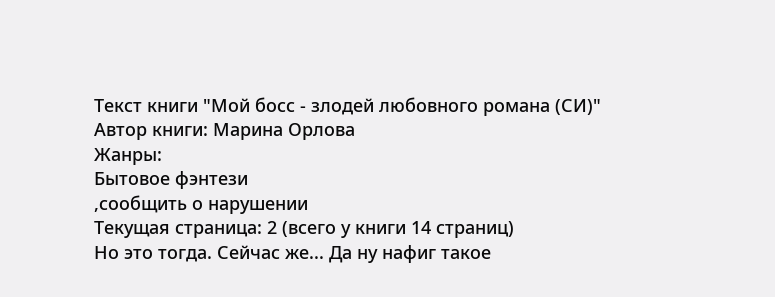Текст книги "Мой босс - злодей любовного романа (СИ)"
Автор книги: Марина Орлова
Жанры:
Бытовое фэнтези
,сообщить о нарушении
Текущая страница: 2 (всего у книги 14 страниц)
Но это тогда. Сейчас же... Да ну нафиг такое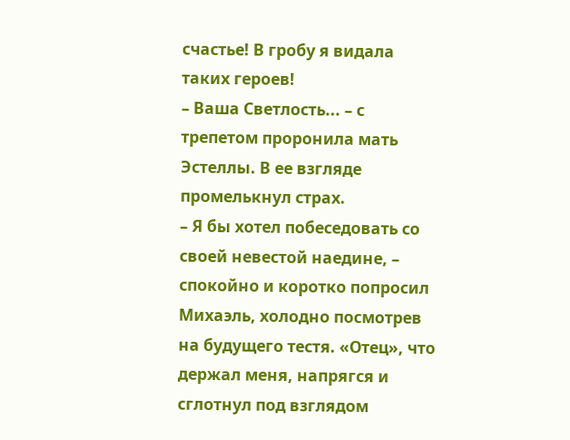счастье! В гробу я видала таких героев!
– Ваша Светлость... – с трепетом проронила мать Эстеллы. В ее взгляде промелькнул страх.
– Я бы хотел побеседовать со своей невестой наедине, – спокойно и коротко попросил Михаэль, холодно посмотрев на будущего тестя. «Отец», что держал меня, напрягся и сглотнул под взглядом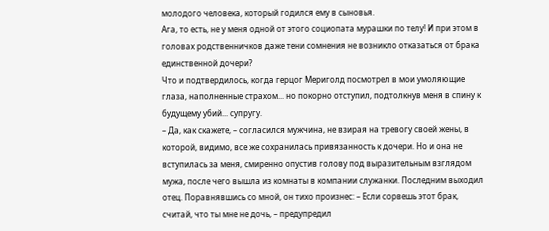молодого человека, который годился ему в сыновья.
Ага, то есть, не у меня одной от этого социопата мурашки по телу! И при этом в головах родственничков даже тени сомнения не возникло отказаться от брака единственной дочери?
Что и подтвердилось, когда герцог Мериголд посмотрел в мои умоляющие глаза, наполненные страхом... но покорно отступил, подтолкнув меня в спину к будущему убий... супругу.
– Да, как скажете, – согласился мужчина, не взирая на тревогу своей жены, в которой, видимо, все же сохранилась привязанность к дочери. Но и она не вступилась за меня, смиренно опустив голову под выразительным взглядом мужа, после чего вышла из комнаты в компании служанки. Последним выходил отец. Поравнявшись со мной, он тихо произнес: – Если сорвешь этот брак, считай, что ты мне не дочь, – предупредил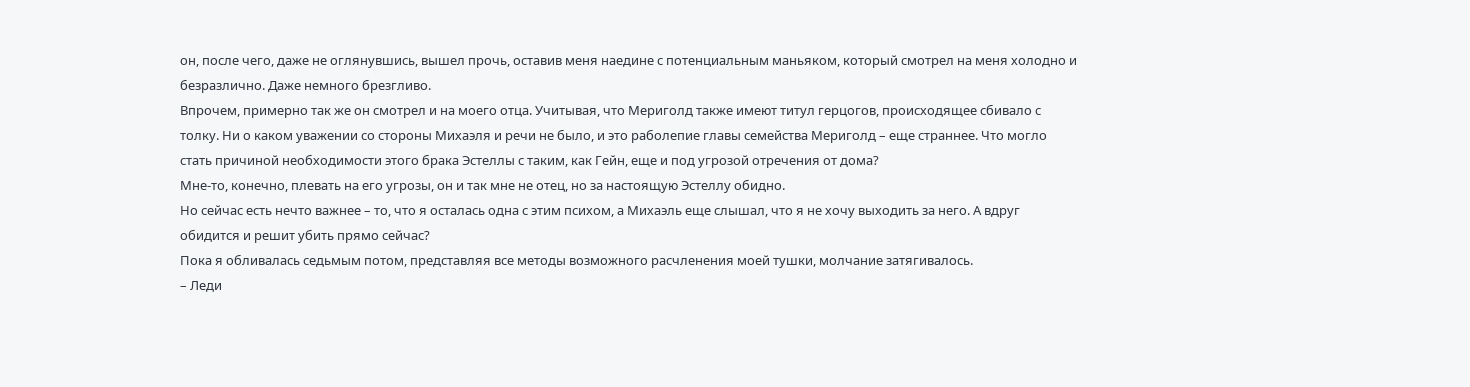он, после чего, даже не оглянувшись, вышел прочь, оставив меня наедине с потенциальным маньяком, который смотрел на меня холодно и безразлично. Даже немного брезгливо.
Впрочем, примерно так же он смотрел и на моего отца. Учитывая, что Мериголд также имеют титул герцогов, происходящее сбивало с толку. Ни о каком уважении со стороны Михаэля и речи не было, и это раболепие главы семейства Мериголд – еще страннее. Что могло стать причиной необходимости этого брака Эстеллы с таким, как Гейн, еще и под угрозой отречения от дома?
Мне-то, конечно, плевать на его угрозы, он и так мне не отец, но за настоящую Эстеллу обидно.
Но сейчас есть нечто важнее – то, что я осталась одна с этим психом, а Михаэль еще слышал, что я не хочу выходить за него. А вдруг обидится и решит убить прямо сейчас?
Пока я обливалась седьмым потом, представляя все методы возможного расчленения моей тушки, молчание затягивалось.
– Леди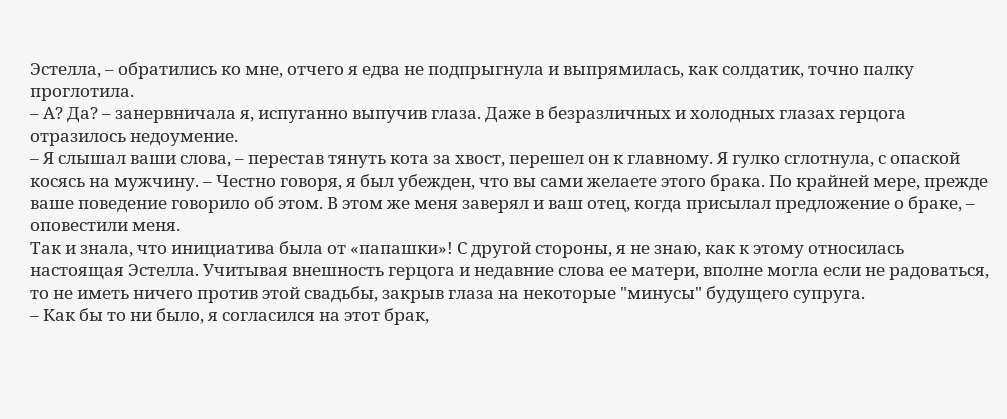Эстелла, – обратились ко мне, отчего я едва не подпрыгнула и выпрямилась, как солдатик, точно палку проглотила.
– А? Да? – занервничала я, испуганно выпучив глаза. Даже в безразличных и холодных глазах герцога отразилось недоумение.
– Я слышал ваши слова, – перестав тянуть кота за хвост, перешел он к главному. Я гулко сглотнула, с опаской косясь на мужчину. – Честно говоря, я был убежден, что вы сами желаете этого брака. По крайней мере, прежде ваше поведение говорило об этом. В этом же меня заверял и ваш отец, когда присылал предложение о браке, – оповестили меня.
Так и знала, что инициатива была от «папашки»! С другой стороны, я не знаю, как к этому относилась настоящая Эстелла. Учитывая внешность герцога и недавние слова ее матери, вполне могла если не радоваться, то не иметь ничего против этой свадьбы, закрыв глаза на некоторые "минусы" будущего супруга.
– Как бы то ни было, я согласился на этот брак,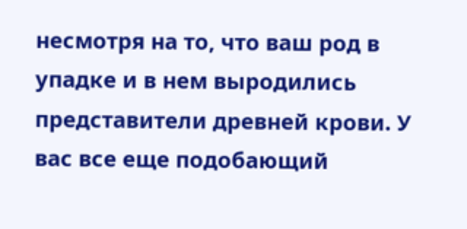несмотря на то, что ваш род в упадке и в нем выродились представители древней крови. У вас все еще подобающий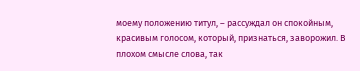моему положению титул, – рассуждал он спокойным, красивым голосом, который, признаться, заворожил. В плохом смысле слова, так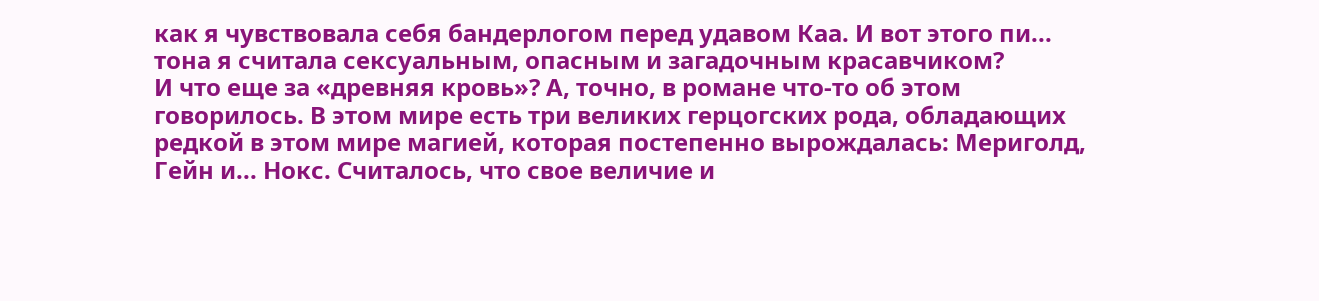как я чувствовала себя бандерлогом перед удавом Каа. И вот этого пи... тона я считала сексуальным, опасным и загадочным красавчиком?
И что еще за «древняя кровь»? А, точно, в романе что-то об этом говорилось. В этом мире есть три великих герцогских рода, обладающих редкой в этом мире магией, которая постепенно вырождалась: Мериголд, Гейн и... Нокс. Считалось, что свое величие и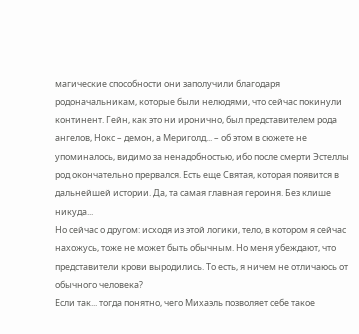магические способности они заполучили благодаря родоначальникам, которые были нелюдями, что сейчас покинули континент. Гейн, как это ни иронично, был представителем рода ангелов, Нокс – демон, а Мериголд... – об этом в сюжете не упоминалось, видимо за ненадобностью, ибо после смерти Эстеллы род окончательно прервался. Есть еще Святая, которая появится в дальнейшей истории. Да, та самая главная героиня. Без клише никуда...
Но сейчас о другом: исходя из этой логики, тело, в котором я сейчас нахожусь, тоже не может быть обычным. Но меня убеждают, что представители крови выродились. То есть, я ничем не отличаюсь от обычного человека?
Если так... тогда понятно, чего Михаэль позволяет себе такое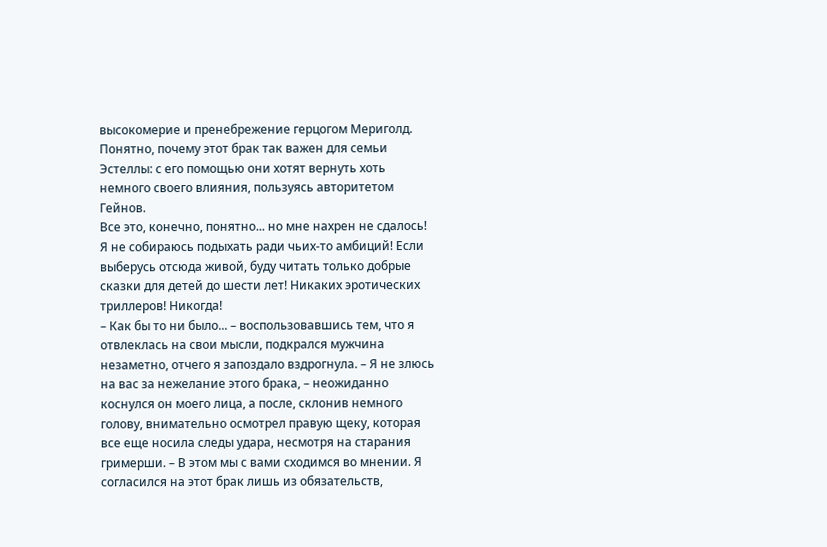высокомерие и пренебрежение герцогом Мериголд. Понятно, почему этот брак так важен для семьи Эстеллы: с его помощью они хотят вернуть хоть немного своего влияния, пользуясь авторитетом Гейнов.
Все это, конечно, понятно... но мне нахрен не сдалось! Я не собираюсь подыхать ради чьих-то амбиций! Если выберусь отсюда живой, буду читать только добрые сказки для детей до шести лет! Никаких эротических триллеров! Никогда!
– Как бы то ни было... – воспользовавшись тем, что я отвлеклась на свои мысли, подкрался мужчина незаметно, отчего я запоздало вздрогнула. – Я не злюсь на вас за нежелание этого брака, – неожиданно коснулся он моего лица, а после, склонив немного голову, внимательно осмотрел правую щеку, которая все еще носила следы удара, несмотря на старания гримерши. – В этом мы с вами сходимся во мнении. Я согласился на этот брак лишь из обязательств,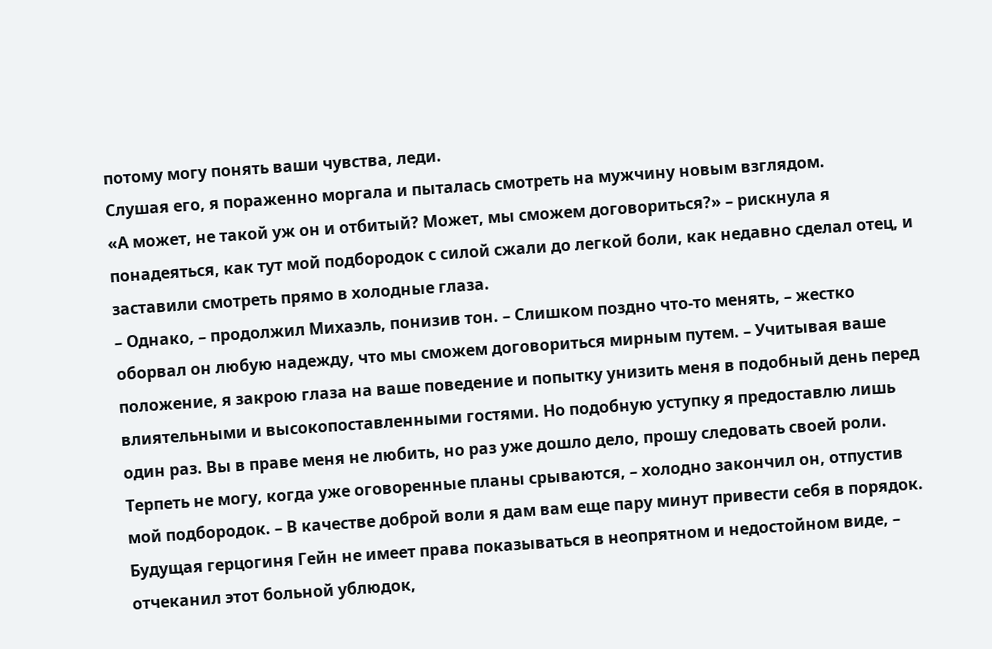потому могу понять ваши чувства, леди.
Слушая его, я пораженно моргала и пыталась смотреть на мужчину новым взглядом.
«А может, не такой уж он и отбитый? Может, мы сможем договориться?» – рискнула я понадеяться, как тут мой подбородок с силой сжали до легкой боли, как недавно сделал отец, и заставили смотреть прямо в холодные глаза.
– Однако, – продолжил Михаэль, понизив тон. – Слишком поздно что-то менять, – жестко оборвал он любую надежду, что мы сможем договориться мирным путем. – Учитывая ваше положение, я закрою глаза на ваше поведение и попытку унизить меня в подобный день перед влиятельными и высокопоставленными гостями. Но подобную уступку я предоставлю лишь один раз. Вы в праве меня не любить, но раз уже дошло дело, прошу следовать своей роли. Терпеть не могу, когда уже оговоренные планы срываются, – холодно закончил он, отпустив мой подбородок. – В качестве доброй воли я дам вам еще пару минут привести себя в порядок. Будущая герцогиня Гейн не имеет права показываться в неопрятном и недостойном виде, – отчеканил этот больной ублюдок,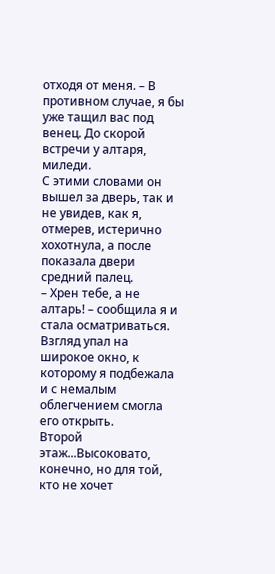отходя от меня. – В противном случае, я бы уже тащил вас под венец. До скорой встречи у алтаря, миледи.
С этими словами он вышел за дверь, так и не увидев, как я, отмерев, истерично хохотнула, а после показала двери средний палец.
– Хрен тебе, а не алтарь! – сообщила я и стала осматриваться. Взгляд упал на широкое окно, к которому я подбежала и с немалым облегчением смогла его открыть.
Второй этаж...Высоковато, конечно, но для той, кто не хочет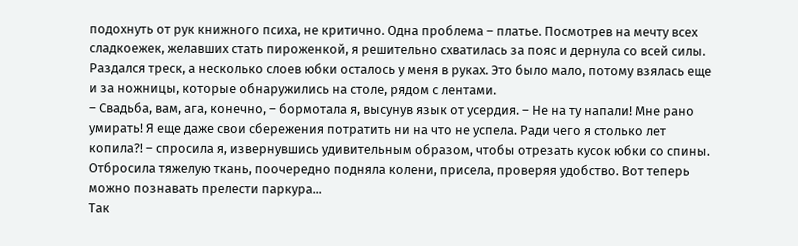подохнуть от рук книжного психа, не критично. Одна проблема – платье. Посмотрев на мечту всех сладкоежек, желавших стать пироженкой, я решительно схватилась за пояс и дернула со всей силы. Раздался треск, а несколько слоев юбки осталось у меня в руках. Это было мало, потому взялась еще и за ножницы, которые обнаружились на столе, рядом с лентами.
– Свадьба, вам, ага, конечно, – бормотала я, высунув язык от усердия. – Не на ту напали! Мне рано умирать! Я еще даже свои сбережения потратить ни на что не успела. Ради чего я столько лет копила?! – спросила я, извернувшись удивительным образом, чтобы отрезать кусок юбки со спины.
Отбросила тяжелую ткань, поочередно подняла колени, присела, проверяя удобство. Вот теперь можно познавать прелести паркура...
Так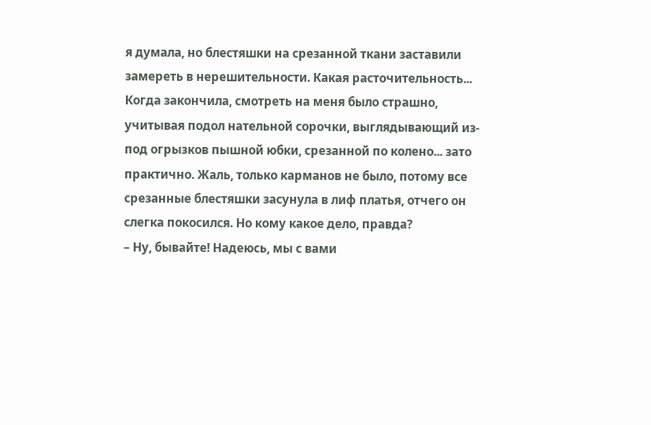я думала, но блестяшки на срезанной ткани заставили замереть в нерешительности. Какая расточительность... Когда закончила, смотреть на меня было страшно, учитывая подол нательной сорочки, выглядывающий из-под огрызков пышной юбки, срезанной по колено... зато практично. Жаль, только карманов не было, потому все срезанные блестяшки засунула в лиф платья, отчего он слегка покосился. Но кому какое дело, правда?
– Ну, бывайте! Надеюсь, мы с вами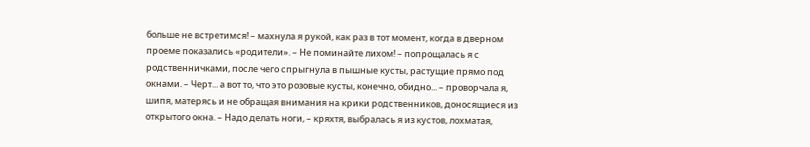больше не встретимся! – махнула я рукой, как раз в тот момент, когда в дверном проеме показались «родители». – Не поминайте лихом! – попрощалась я с родственничками, после чего спрыгнула в пышные кусты, растущие прямо под окнами. – Черт... а вот то, что это розовые кусты, конечно, обидно... – проворчала я, шипя, матерясь и не обращая внимания на крики родственников, доносящиеся из открытого окна. – Надо делать ноги, – кряхтя, выбралась я из кустов, лохматая,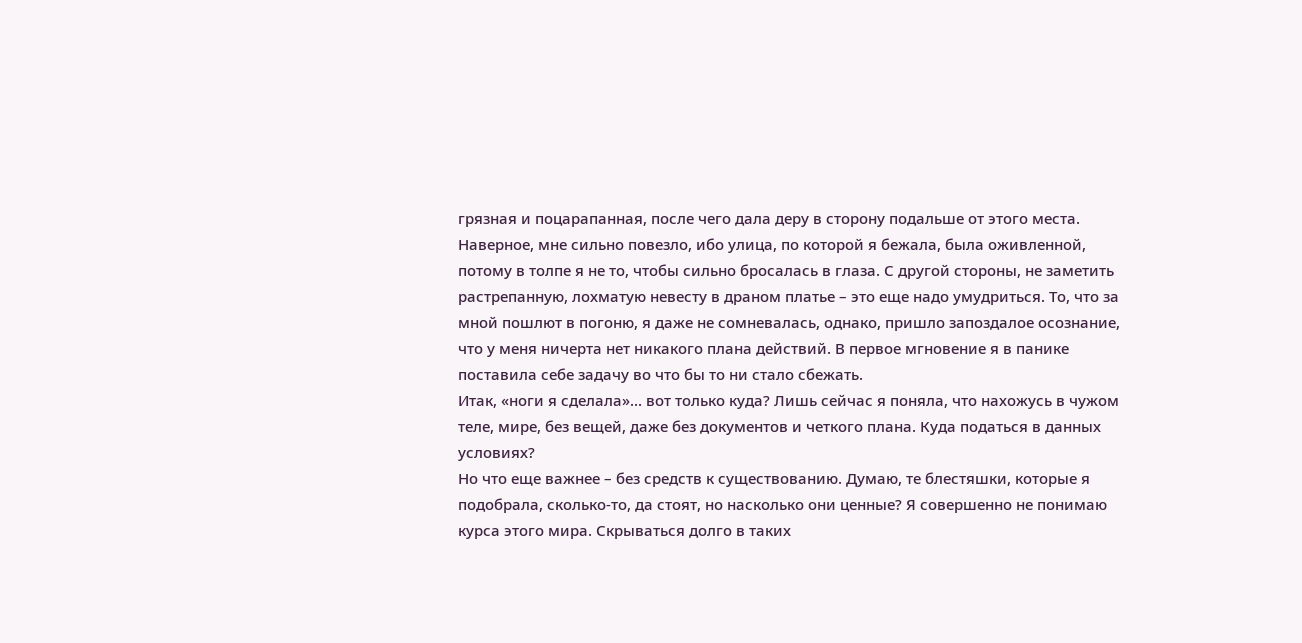грязная и поцарапанная, после чего дала деру в сторону подальше от этого места.
Наверное, мне сильно повезло, ибо улица, по которой я бежала, была оживленной, потому в толпе я не то, чтобы сильно бросалась в глаза. С другой стороны, не заметить растрепанную, лохматую невесту в драном платье – это еще надо умудриться. То, что за мной пошлют в погоню, я даже не сомневалась, однако, пришло запоздалое осознание, что у меня ничерта нет никакого плана действий. В первое мгновение я в панике поставила себе задачу во что бы то ни стало сбежать.
Итак, «ноги я сделала»... вот только куда? Лишь сейчас я поняла, что нахожусь в чужом теле, мире, без вещей, даже без документов и четкого плана. Куда податься в данных условиях?
Но что еще важнее – без средств к существованию. Думаю, те блестяшки, которые я подобрала, сколько-то, да стоят, но насколько они ценные? Я совершенно не понимаю курса этого мира. Скрываться долго в таких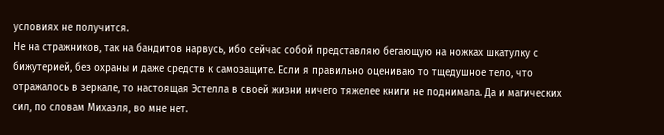условиях не получится.
Не на стражников, так на бандитов нарвусь, ибо сейчас собой представляю бегающую на ножках шкатулку с бижутерией, без охраны и даже средств к самозащите. Если я правильно оцениваю то тщедушное тело, что отражалось в зеркале, то настоящая Эстелла в своей жизни ничего тяжелее книги не поднимала. Да и магических сил, по словам Михаэля, во мне нет.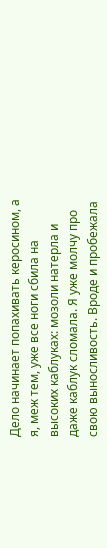Дело начинает попахивать керосином, а я, меж тем, уже все ноги сбила на высоких каблуках: мозоли натерла и даже каблук сломала. Я уже молчу про свою выносливость. Вроде и пробежала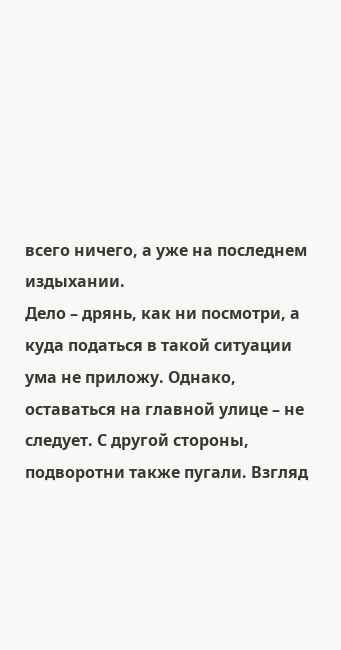всего ничего, а уже на последнем издыхании.
Дело – дрянь, как ни посмотри, а куда податься в такой ситуации ума не приложу. Однако, оставаться на главной улице – не следует. С другой стороны, подворотни также пугали. Взгляд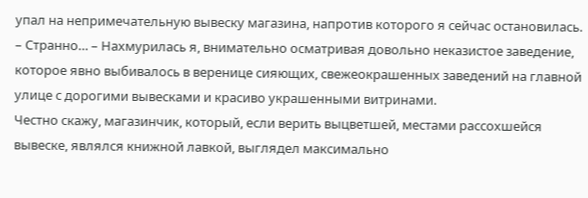упал на непримечательную вывеску магазина, напротив которого я сейчас остановилась.
– Странно… – Нахмурилась я, внимательно осматривая довольно неказистое заведение, которое явно выбивалось в веренице сияющих, свежеокрашенных заведений на главной улице с дорогими вывесками и красиво украшенными витринами.
Честно скажу, магазинчик, который, если верить выцветшей, местами рассохшейся вывеске, являлся книжной лавкой, выглядел максимально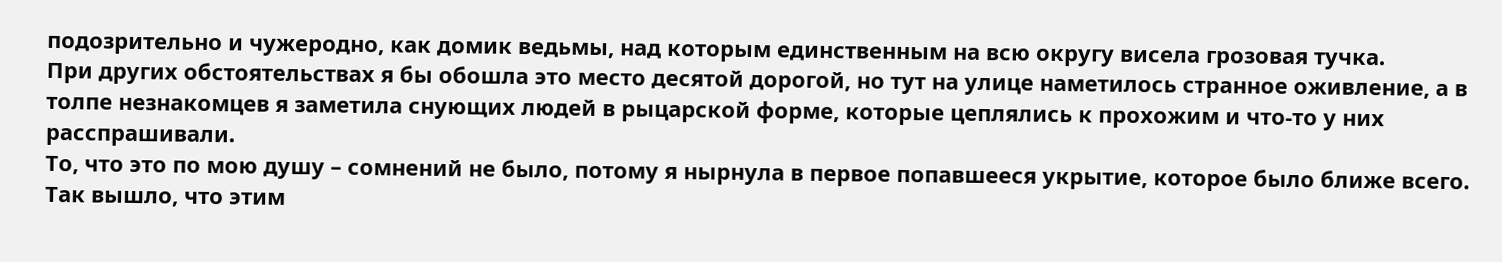подозрительно и чужеродно, как домик ведьмы, над которым единственным на всю округу висела грозовая тучка.
При других обстоятельствах я бы обошла это место десятой дорогой, но тут на улице наметилось странное оживление, а в толпе незнакомцев я заметила снующих людей в рыцарской форме, которые цеплялись к прохожим и что-то у них расспрашивали.
То, что это по мою душу – сомнений не было, потому я нырнула в первое попавшееся укрытие, которое было ближе всего. Так вышло, что этим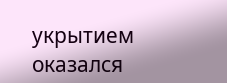укрытием оказался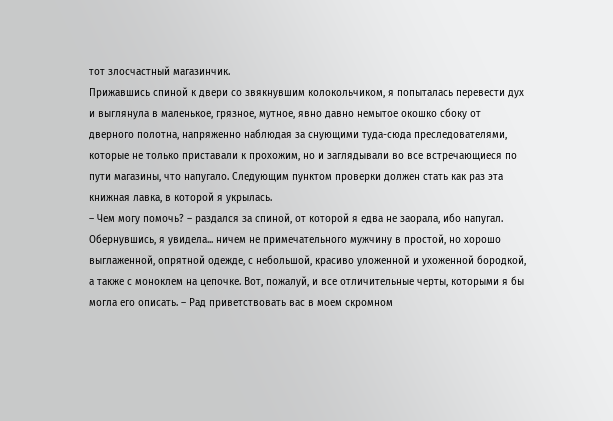тот злосчастный магазинчик.
Прижавшись спиной к двери со звякнувшим колокольчиком, я попыталась перевести дух и выглянула в маленькое, грязное, мутное, явно давно немытое окошко сбоку от дверного полотна, напряженно наблюдая за снующими туда-сюда преследователями, которые не только приставали к прохожим, но и заглядывали во все встречающиеся по пути магазины, что напугало. Следующим пунктом проверки должен стать как раз эта книжная лавка, в которой я укрылась.
– Чем могу помочь? – раздался за спиной, от которой я едва не заорала, ибо напугал. Обернувшись, я увидела... ничем не примечательного мужчину в простой, но хорошо выглаженной, опрятной одежде, с небольшой, красиво уложенной и ухоженной бородкой, а также с моноклем на цепочке. Вот, пожалуй, и все отличительные черты, которыми я бы могла его описать. – Рад приветствовать вас в моем скромном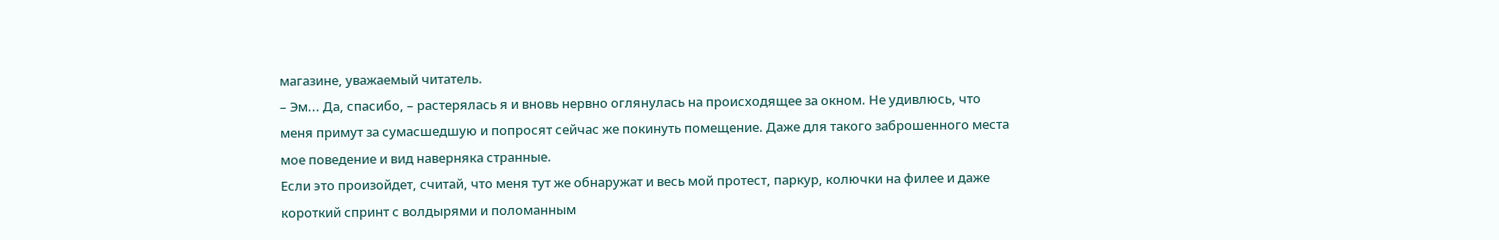магазине, уважаемый читатель.
– Эм... Да, спасибо, – растерялась я и вновь нервно оглянулась на происходящее за окном. Не удивлюсь, что меня примут за сумасшедшую и попросят сейчас же покинуть помещение. Даже для такого заброшенного места мое поведение и вид наверняка странные.
Если это произойдет, считай, что меня тут же обнаружат и весь мой протест, паркур, колючки на филее и даже короткий спринт с волдырями и поломанным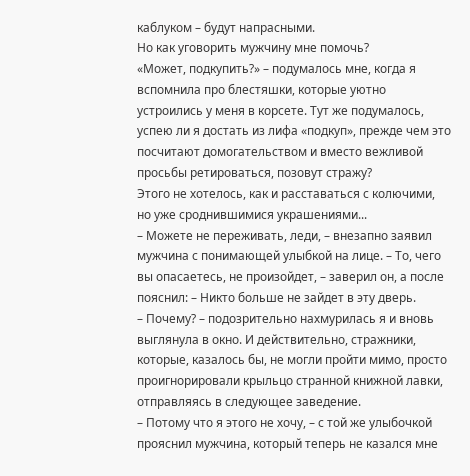каблуком – будут напрасными.
Но как уговорить мужчину мне помочь?
«Может, подкупить?» – подумалось мне, когда я вспомнила про блестяшки, которые уютно устроились у меня в корсете. Тут же подумалось, успею ли я достать из лифа «подкуп», прежде чем это посчитают домогательством и вместо вежливой просьбы ретироваться, позовут стражу?
Этого не хотелось, как и расставаться с колючими, но уже сроднившимися украшениями...
– Можете не переживать, леди, – внезапно заявил мужчина с понимающей улыбкой на лице. – То, чего вы опасаетесь, не произойдет, – заверил он, а после пояснил: – Никто больше не зайдет в эту дверь.
– Почему? – подозрительно нахмурилась я и вновь выглянула в окно. И действительно, стражники, которые, казалось бы, не могли пройти мимо, просто проигнорировали крыльцо странной книжной лавки, отправляясь в следующее заведение.
– Потому что я этого не хочу, – с той же улыбочкой прояснил мужчина, который теперь не казался мне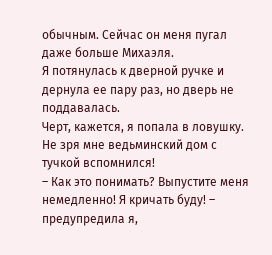обычным. Сейчас он меня пугал даже больше Михаэля.
Я потянулась к дверной ручке и дернула ее пару раз, но дверь не поддавалась.
Черт, кажется, я попала в ловушку. Не зря мне ведьминский дом с тучкой вспомнился!
– Как это понимать? Выпустите меня немедленно! Я кричать буду! – предупредила я,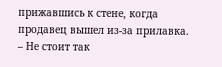прижавшись к стене, когда продавец вышел из-за прилавка.
– Не стоит так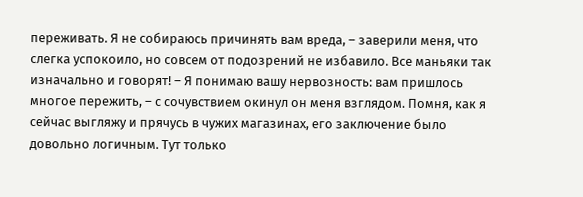переживать. Я не собираюсь причинять вам вреда, – заверили меня, что слегка успокоило, но совсем от подозрений не избавило. Все маньяки так изначально и говорят! – Я понимаю вашу нервозность: вам пришлось многое пережить, – с сочувствием окинул он меня взглядом. Помня, как я сейчас выгляжу и прячусь в чужих магазинах, его заключение было довольно логичным. Тут только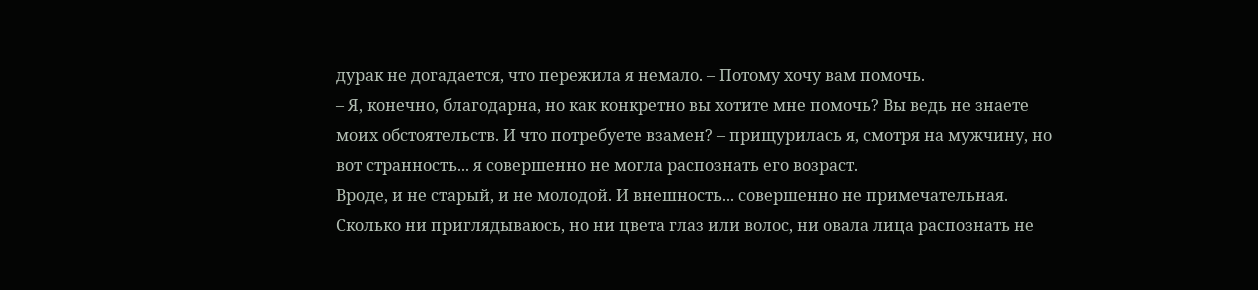дурак не догадается, что пережила я немало. – Потому хочу вам помочь.
– Я, конечно, благодарна, но как конкретно вы хотите мне помочь? Вы ведь не знаете моих обстоятельств. И что потребуете взамен? – прищурилась я, смотря на мужчину, но вот странность... я совершенно не могла распознать его возраст.
Вроде, и не старый, и не молодой. И внешность... совершенно не примечательная. Сколько ни приглядываюсь, но ни цвета глаз или волос, ни овала лица распознать не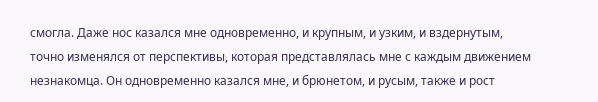смогла. Даже нос казался мне одновременно, и крупным, и узким, и вздернутым, точно изменялся от перспективы, которая представлялась мне с каждым движением незнакомца. Он одновременно казался мне, и брюнетом, и русым, также и рост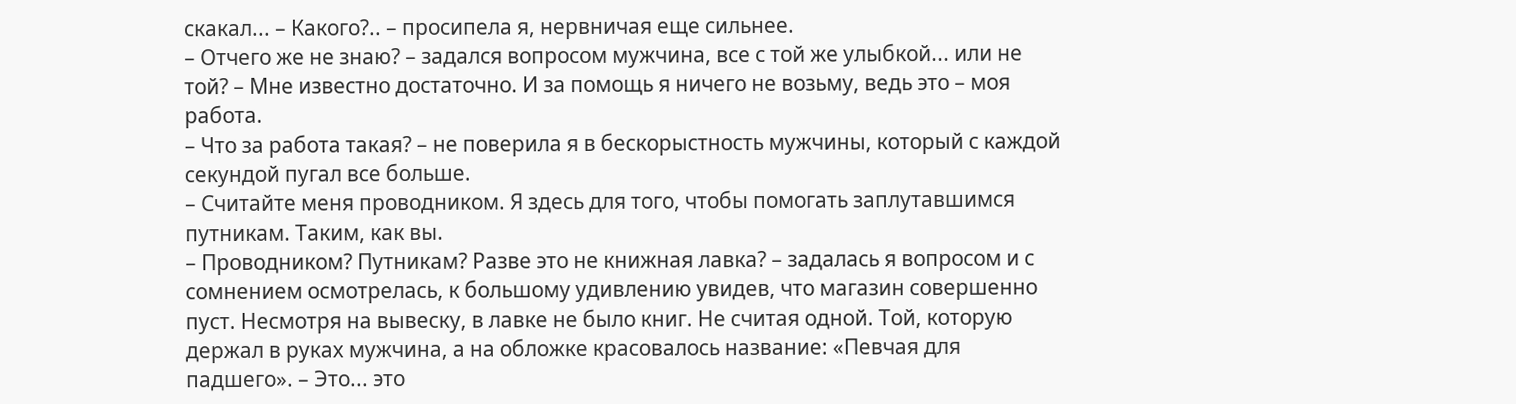скакал... – Какого?.. – просипела я, нервничая еще сильнее.
– Отчего же не знаю? – задался вопросом мужчина, все с той же улыбкой... или не той? – Мне известно достаточно. И за помощь я ничего не возьму, ведь это – моя работа.
– Что за работа такая? – не поверила я в бескорыстность мужчины, который с каждой секундой пугал все больше.
– Считайте меня проводником. Я здесь для того, чтобы помогать заплутавшимся путникам. Таким, как вы.
– Проводником? Путникам? Разве это не книжная лавка? – задалась я вопросом и с сомнением осмотрелась, к большому удивлению увидев, что магазин совершенно пуст. Несмотря на вывеску, в лавке не было книг. Не считая одной. Той, которую держал в руках мужчина, а на обложке красовалось название: «Певчая для падшего». – Это... это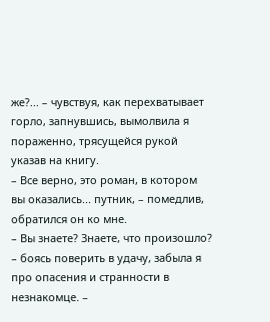же?... – чувствуя, как перехватывает горло, запнувшись, вымолвила я пораженно, трясущейся рукой указав на книгу.
– Все верно, это роман, в котором вы оказались... путник, – помедлив, обратился он ко мне.
– Вы знаете? Знаете, что произошло? – боясь поверить в удачу, забыла я про опасения и странности в незнакомце. –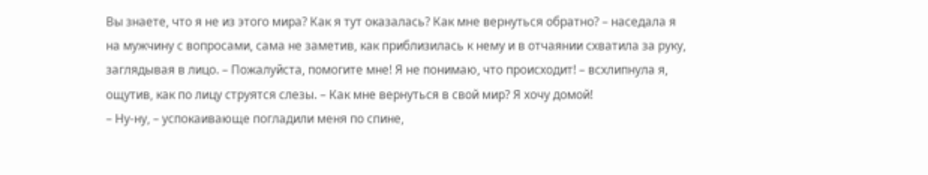Вы знаете, что я не из этого мира? Как я тут оказалась? Как мне вернуться обратно? – наседала я на мужчину с вопросами, сама не заметив, как приблизилась к нему и в отчаянии схватила за руку, заглядывая в лицо. – Пожалуйста, помогите мне! Я не понимаю, что происходит! – всхлипнула я, ощутив, как по лицу струятся слезы. – Как мне вернуться в свой мир? Я хочу домой!
– Ну-ну, – успокаивающе погладили меня по спине,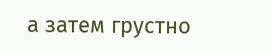а затем грустно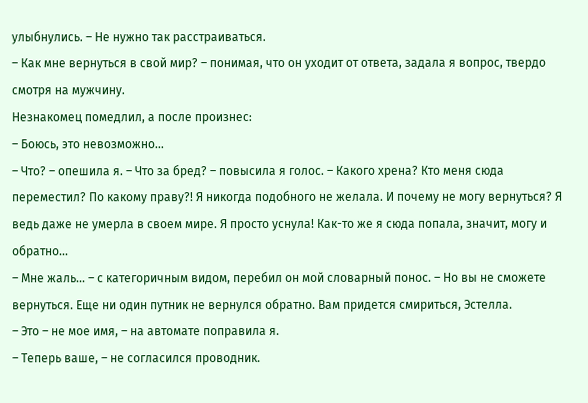улыбнулись. – Не нужно так расстраиваться.
– Как мне вернуться в свой мир? – понимая, что он уходит от ответа, задала я вопрос, твердо смотря на мужчину.
Незнакомец помедлил, а после произнес:
– Боюсь, это невозможно...
– Что? – опешила я. – Что за бред? – повысила я голос. – Какого хрена? Кто меня сюда переместил? По какому праву?! Я никогда подобного не желала. И почему не могу вернуться? Я ведь даже не умерла в своем мире. Я просто уснула! Как-то же я сюда попала, значит, могу и обратно...
– Мне жаль... – с категоричным видом, перебил он мой словарный понос. – Но вы не сможете вернуться. Еще ни один путник не вернулся обратно. Вам придется смириться, Эстелла.
– Это – не мое имя, – на автомате поправила я.
– Теперь ваше, – не согласился проводник.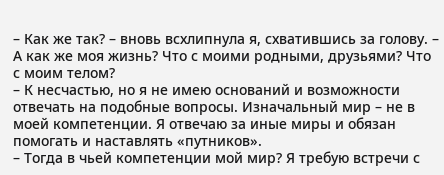– Как же так? – вновь всхлипнула я, схватившись за голову. – А как же моя жизнь? Что с моими родными, друзьями? Что с моим телом?
– К несчастью, но я не имею оснований и возможности отвечать на подобные вопросы. Изначальный мир – не в моей компетенции. Я отвечаю за иные миры и обязан помогать и наставлять «путников».
– Тогда в чьей компетенции мой мир? Я требую встречи с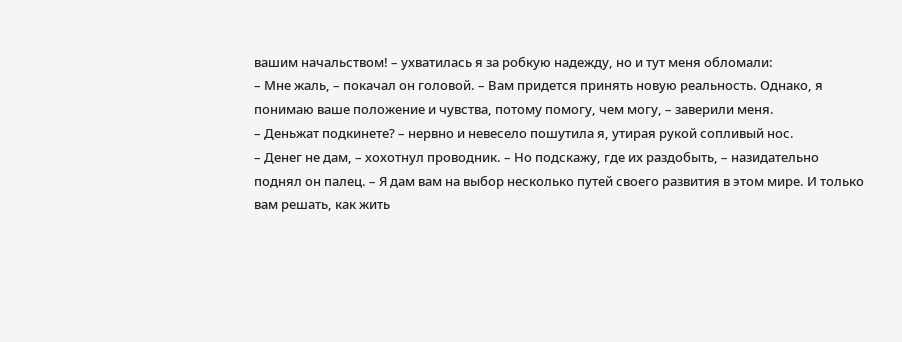вашим начальством! – ухватилась я за робкую надежду, но и тут меня обломали:
– Мне жаль, – покачал он головой. – Вам придется принять новую реальность. Однако, я понимаю ваше положение и чувства, потому помогу, чем могу, – заверили меня.
– Деньжат подкинете? – нервно и невесело пошутила я, утирая рукой сопливый нос.
– Денег не дам, – хохотнул проводник. – Но подскажу, где их раздобыть, – назидательно поднял он палец. – Я дам вам на выбор несколько путей своего развития в этом мире. И только вам решать, как жить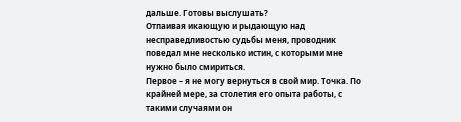дальше. Готовы выслушать?
Отпаивая икающую и рыдающую над несправедливостью судьбы меня, проводник поведал мне несколько истин, с которыми мне нужно было смириться.
Первое – я не могу вернуться в свой мир. Точка. По крайней мере, за столетия его опыта работы, с такими случаями он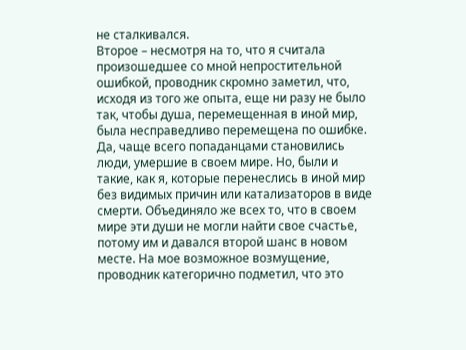не сталкивался.
Второе – несмотря на то, что я считала произошедшее со мной непростительной ошибкой, проводник скромно заметил, что, исходя из того же опыта, еще ни разу не было так, чтобы душа, перемещенная в иной мир, была несправедливо перемещена по ошибке. Да, чаще всего попаданцами становились люди, умершие в своем мире. Но, были и такие, как я, которые перенеслись в иной мир без видимых причин или катализаторов в виде смерти. Объединяло же всех то, что в своем мире эти души не могли найти свое счастье, потому им и давался второй шанс в новом месте. На мое возможное возмущение, проводник категорично подметил, что это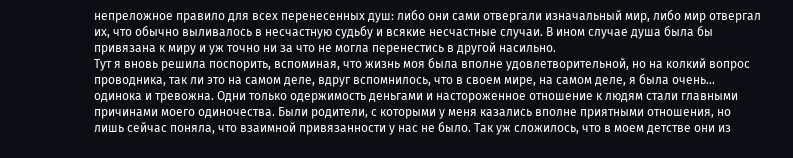непреложное правило для всех перенесенных душ: либо они сами отвергали изначальный мир, либо мир отвергал их, что обычно выливалось в несчастную судьбу и всякие несчастные случаи. В ином случае душа была бы привязана к миру и уж точно ни за что не могла перенестись в другой насильно.
Тут я вновь решила поспорить, вспоминая, что жизнь моя была вполне удовлетворительной, но на колкий вопрос проводника, так ли это на самом деле, вдруг вспомнилось, что в своем мире, на самом деле, я была очень... одинока и тревожна. Одни только одержимость деньгами и настороженное отношение к людям стали главными причинами моего одиночества. Были родители, с которыми у меня казались вполне приятными отношения, но лишь сейчас поняла, что взаимной привязанности у нас не было. Так уж сложилось, что в моем детстве они из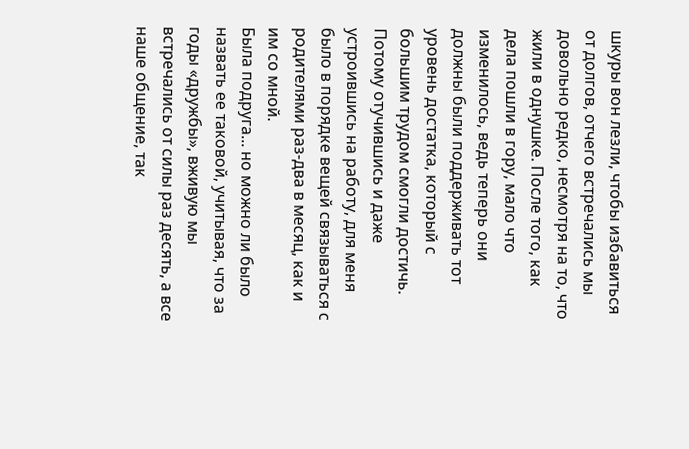шкуры вон лезли, чтобы избавиться от долгов, отчего встречались мы довольно редко, несмотря на то, что жили в однушке. После того, как дела пошли в гору, мало что изменилось, ведь теперь они должны были поддерживать тот уровень достатка, который с большим трудом смогли достичь. Потому отучившись и даже устроившись на работу, для меня было в порядке вещей связываться с родителями раз-два в месяц, как и им со мной.
Была подруга... но можно ли было назвать ее таковой, учитывая, что за годы «дружбы», вживую мы встречались от силы раз десять, а все наше общение, так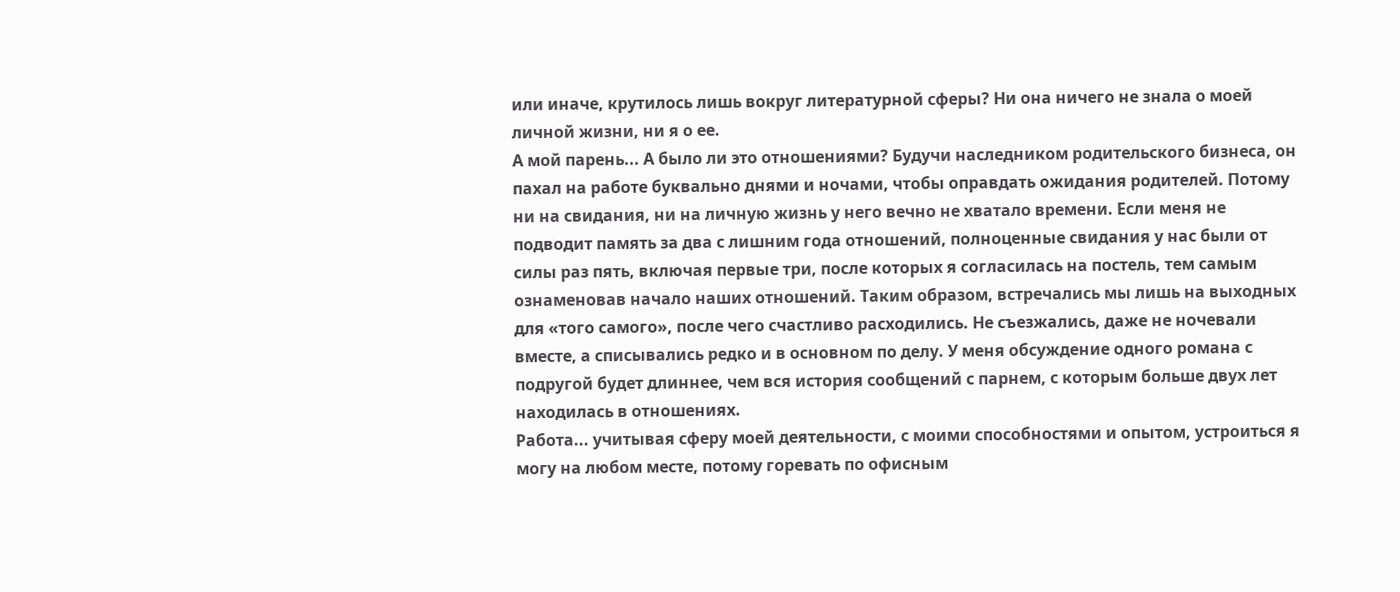или иначе, крутилось лишь вокруг литературной сферы? Ни она ничего не знала о моей личной жизни, ни я о ее.
А мой парень... А было ли это отношениями? Будучи наследником родительского бизнеса, он пахал на работе буквально днями и ночами, чтобы оправдать ожидания родителей. Потому ни на свидания, ни на личную жизнь у него вечно не хватало времени. Если меня не подводит память за два с лишним года отношений, полноценные свидания у нас были от силы раз пять, включая первые три, после которых я согласилась на постель, тем самым ознаменовав начало наших отношений. Таким образом, встречались мы лишь на выходных для «того самого», после чего счастливо расходились. Не съезжались, даже не ночевали вместе, а списывались редко и в основном по делу. У меня обсуждение одного романа с подругой будет длиннее, чем вся история сообщений с парнем, с которым больше двух лет находилась в отношениях.
Работа... учитывая сферу моей деятельности, с моими способностями и опытом, устроиться я могу на любом месте, потому горевать по офисным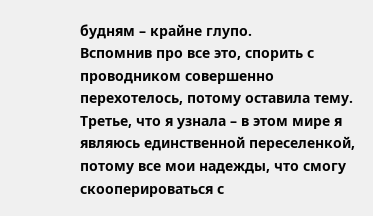будням – крайне глупо.
Вспомнив про все это, спорить с проводником совершенно перехотелось, потому оставила тему.
Третье, что я узнала – в этом мире я являюсь единственной переселенкой, потому все мои надежды, что смогу скооперироваться с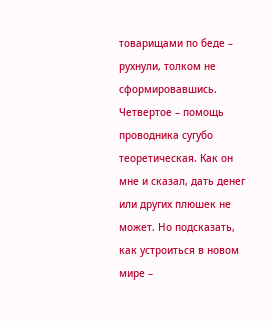товарищами по беде – рухнули, толком не сформировавшись.
Четвертое – помощь проводника сугубо теоретическая. Как он мне и сказал, дать денег или других плюшек не может. Но подсказать, как устроиться в новом мире –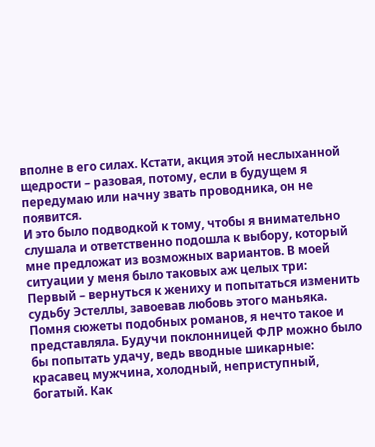вполне в его силах. Кстати, акция этой неслыханной щедрости – разовая, потому, если в будущем я передумаю или начну звать проводника, он не появится.
И это было подводкой к тому, чтобы я внимательно слушала и ответственно подошла к выбору‚ который мне предложат из возможных вариантов. В моей ситуации у меня было таковых аж целых три:
Первый – вернуться к жениху и попытаться изменить судьбу Эстеллы, завоевав любовь этого маньяка. Помня сюжеты подобных романов, я нечто такое и представляла. Будучи поклонницей ФЛР можно было бы попытать удачу, ведь вводные шикарные: красавец мужчина, холодный, неприступный, богатый. Как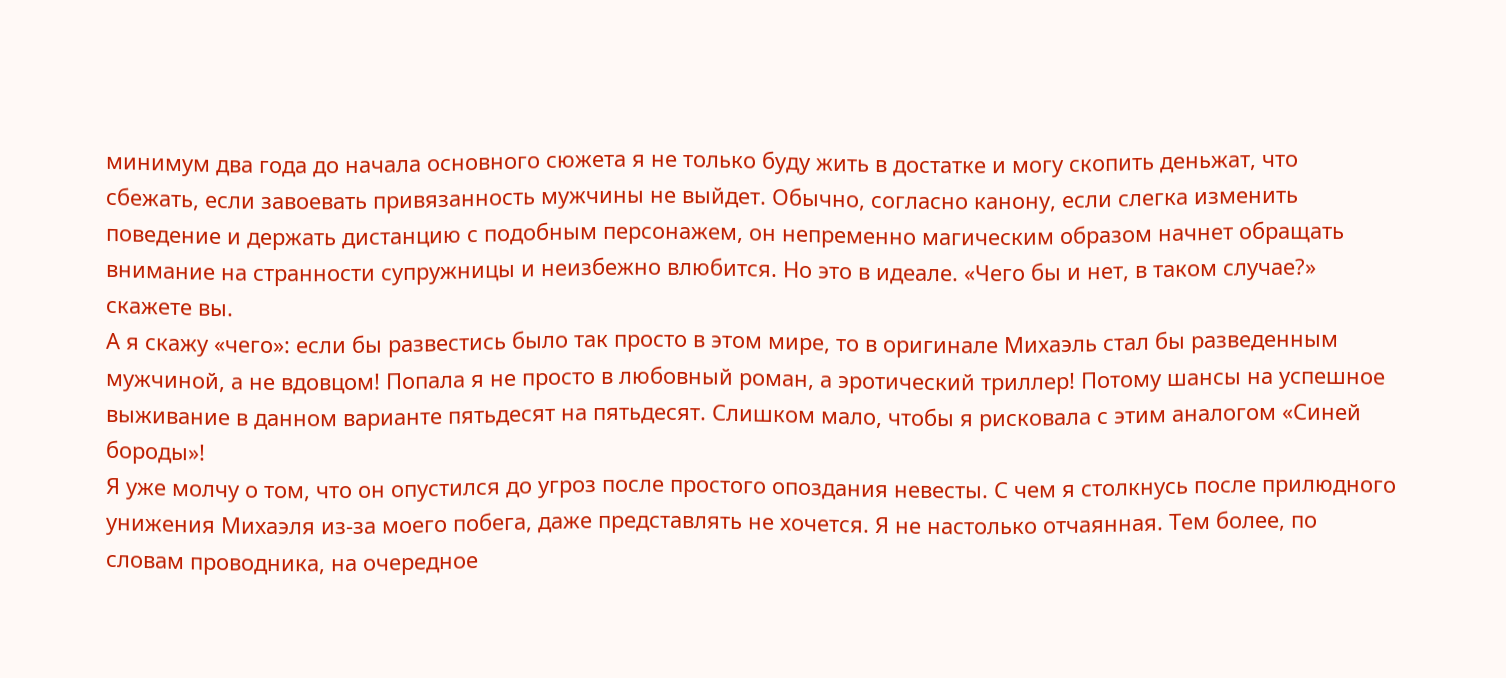минимум два года до начала основного сюжета я не только буду жить в достатке и могу скопить деньжат, что сбежать, если завоевать привязанность мужчины не выйдет. Обычно, согласно канону, если слегка изменить поведение и держать дистанцию с подобным персонажем, он непременно магическим образом начнет обращать внимание на странности супружницы и неизбежно влюбится. Но это в идеале. «Чего бы и нет, в таком случае?» скажете вы.
А я скажу «чего»: если бы развестись было так просто в этом мире, то в оригинале Михаэль стал бы разведенным мужчиной, а не вдовцом! Попала я не просто в любовный роман, а эротический триллер! Потому шансы на успешное выживание в данном варианте пятьдесят на пятьдесят. Слишком мало, чтобы я рисковала с этим аналогом «Синей бороды»!
Я уже молчу о том, что он опустился до угроз после простого опоздания невесты. С чем я столкнусь после прилюдного унижения Михаэля из-за моего побега, даже представлять не хочется. Я не настолько отчаянная. Тем более, по словам проводника, на очередное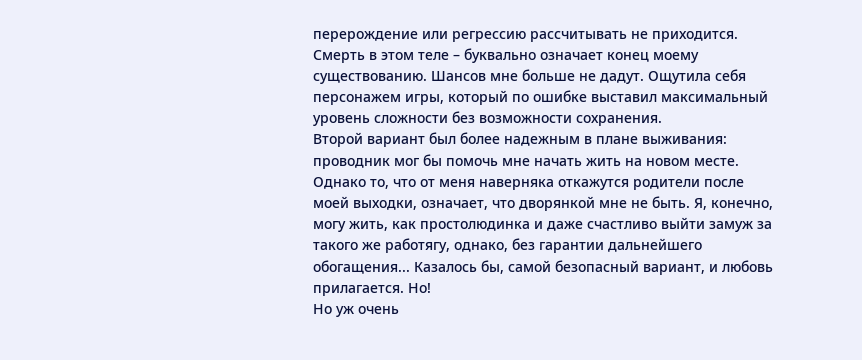перерождение или регрессию рассчитывать не приходится. Смерть в этом теле – буквально означает конец моему существованию. Шансов мне больше не дадут. Ощутила себя персонажем игры, который по ошибке выставил максимальный уровень сложности без возможности сохранения.
Второй вариант был более надежным в плане выживания: проводник мог бы помочь мне начать жить на новом месте. Однако то, что от меня наверняка откажутся родители после моей выходки, означает, что дворянкой мне не быть. Я, конечно, могу жить, как простолюдинка и даже счастливо выйти замуж за такого же работягу, однако, без гарантии дальнейшего обогащения... Казалось бы, самой безопасный вариант, и любовь прилагается. Но!
Но уж очень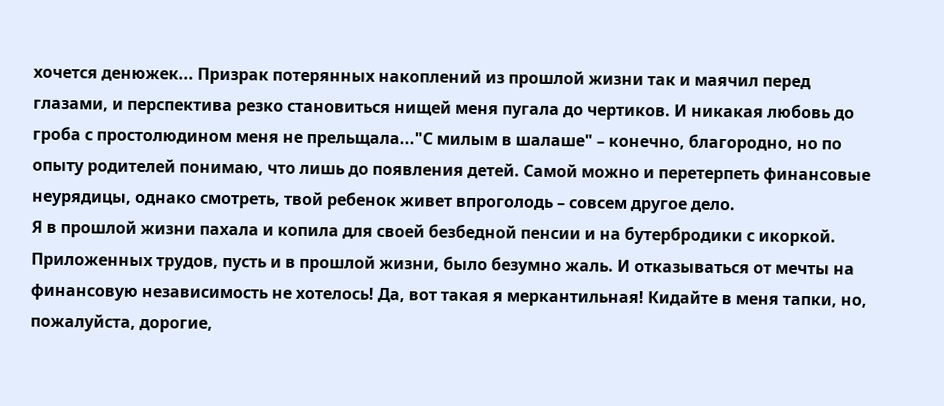хочется денюжек... Призрак потерянных накоплений из прошлой жизни так и маячил перед глазами, и перспектива резко становиться нищей меня пугала до чертиков. И никакая любовь до гроба с простолюдином меня не прельщала..."С милым в шалаше" – конечно, благородно, но по опыту родителей понимаю, что лишь до появления детей. Самой можно и перетерпеть финансовые неурядицы, однако смотреть, твой ребенок живет впроголодь – совсем другое дело.
Я в прошлой жизни пахала и копила для своей безбедной пенсии и на бутербродики с икоркой. Приложенных трудов, пусть и в прошлой жизни, было безумно жаль. И отказываться от мечты на финансовую независимость не хотелось! Да, вот такая я меркантильная! Кидайте в меня тапки, но, пожалуйста, дорогие,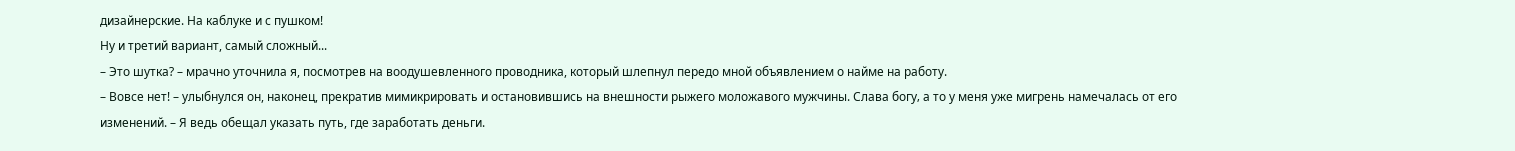дизайнерские. На каблуке и с пушком!
Ну и третий вариант, самый сложный...
– Это шутка? – мрачно уточнила я, посмотрев на воодушевленного проводника, который шлепнул передо мной объявлением о найме на работу.
– Вовсе нет! – улыбнулся он, наконец, прекратив мимикрировать и остановившись на внешности рыжего моложавого мужчины. Слава богу‚ а то у меня уже мигрень намечалась от его изменений. – Я ведь обещал указать путь, где заработать деньги.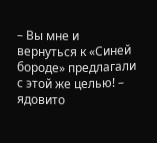– Вы мне и вернуться к «Синей бороде» предлагали с этой же целью! – ядовито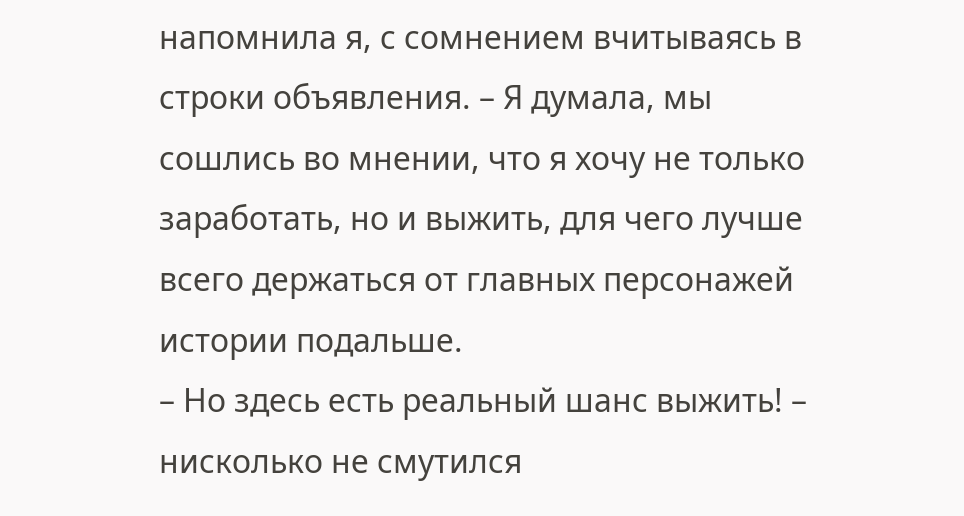напомнила я, с сомнением вчитываясь в строки объявления. – Я думала, мы сошлись во мнении, что я хочу не только заработать, но и выжить, для чего лучше всего держаться от главных персонажей истории подальше.
– Но здесь есть реальный шанс выжить! – нисколько не смутился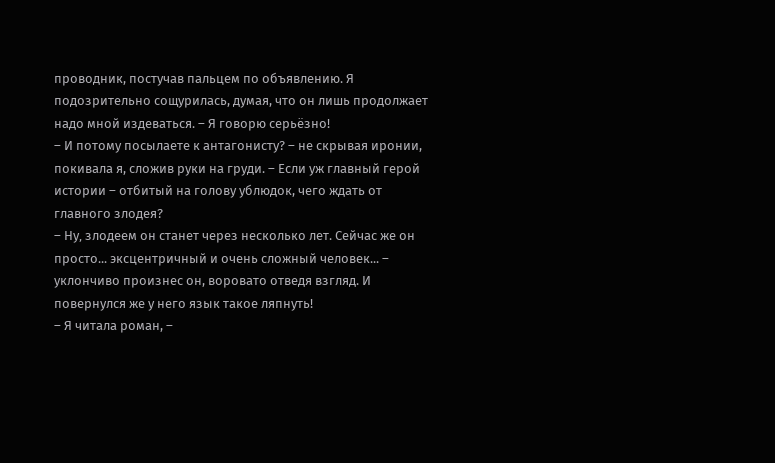проводник, постучав пальцем по объявлению. Я подозрительно сощурилась, думая, что он лишь продолжает надо мной издеваться. – Я говорю серьёзно!
– И потому посылаете к антагонисту? – не скрывая иронии, покивала я, сложив руки на груди. – Если уж главный герой истории – отбитый на голову ублюдок, чего ждать от главного злодея?
– Ну‚ злодеем он станет через несколько лет. Сейчас же он просто... эксцентричный и очень сложный человек... – уклончиво произнес он, воровато отведя взгляд. И повернулся же у него язык такое ляпнуть!
– Я читала роман, –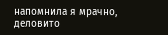напомнила я мрачно, деловито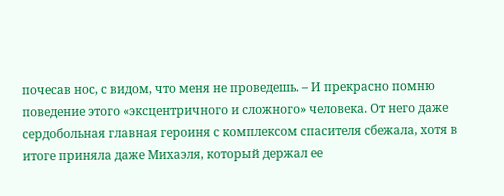почесав нос, с видом, что меня не проведешь. – И прекрасно помню поведение этого «эксцентричного и сложного» человека. От него даже сердобольная главная героиня с комплексом спасителя сбежала, хотя в итоге приняла даже Михаэля, который держал ее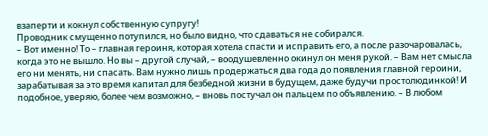взаперти и кокнул собственную супругу!
Проводник смущенно потупился, но было видно, что сдаваться не собирался.
– Вот именно! То – главная героиня, которая хотела спасти и исправить его, а после разочаровалась, когда это не вышло. Но вы – другой случай, – воодушевленно окинул он меня рукой. – Вам нет смысла его ни менять, ни спасать. Вам нужно лишь продержаться два года до появления главной героини, зарабатывая за это время капитал для безбедной жизни в будущем, даже будучи простолюдинкой! И подобное, уверяю, более чем возможно, – вновь постучал он пальцем по объявлению. – В любом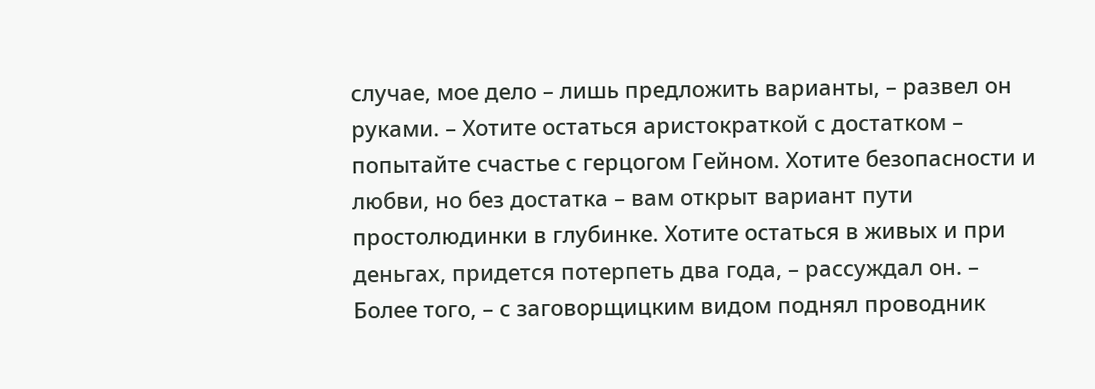случае, мое дело – лишь предложить варианты, – развел он руками. – Хотите остаться аристократкой с достатком – попытайте счастье с герцогом Гейном. Хотите безопасности и любви, но без достатка – вам открыт вариант пути простолюдинки в глубинке. Хотите остаться в живых и при деньгах, придется потерпеть два года, – рассуждал он. – Более того, – с заговорщицким видом поднял проводник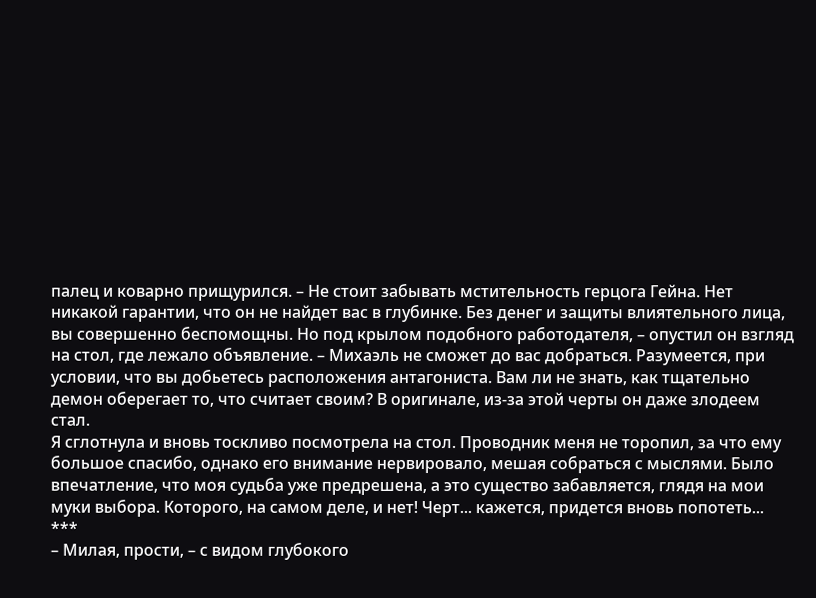палец и коварно прищурился. – Не стоит забывать мстительность герцога Гейна. Нет никакой гарантии, что он не найдет вас в глубинке. Без денег и защиты влиятельного лица, вы совершенно беспомощны. Но под крылом подобного работодателя, – опустил он взгляд на стол, где лежало объявление. – Михаэль не сможет до вас добраться. Разумеется, при условии, что вы добьетесь расположения антагониста. Вам ли не знать, как тщательно демон оберегает то, что считает своим? В оригинале, из-за этой черты он даже злодеем стал.
Я сглотнула и вновь тоскливо посмотрела на стол. Проводник меня не торопил, за что ему большое спасибо, однако его внимание нервировало, мешая собраться с мыслями. Было впечатление, что моя судьба уже предрешена, а это существо забавляется, глядя на мои муки выбора. Которого, на самом деле, и нет! Черт... кажется, придется вновь попотеть...
***
– Милая, прости, – с видом глубокого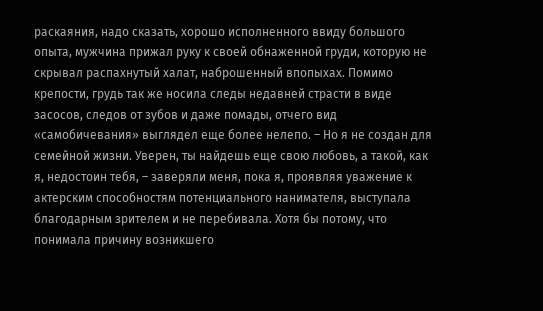раскаяния, надо сказать, хорошо исполненного ввиду большого опыта, мужчина прижал руку к своей обнаженной груди, которую не скрывал распахнутый халат, наброшенный впопыхах. Помимо крепости, грудь так же носила следы недавней страсти в виде засосов, следов от зубов и даже помады, отчего вид «самобичевания» выглядел еще более нелепо. – Но я не создан для семейной жизни. Уверен, ты найдешь еще свою любовь, а такой, как я, недостоин тебя, – заверяли меня, пока я, проявляя уважение к актерским способностям потенциального нанимателя, выступала благодарным зрителем и не перебивала. Хотя бы потому, что понимала причину возникшего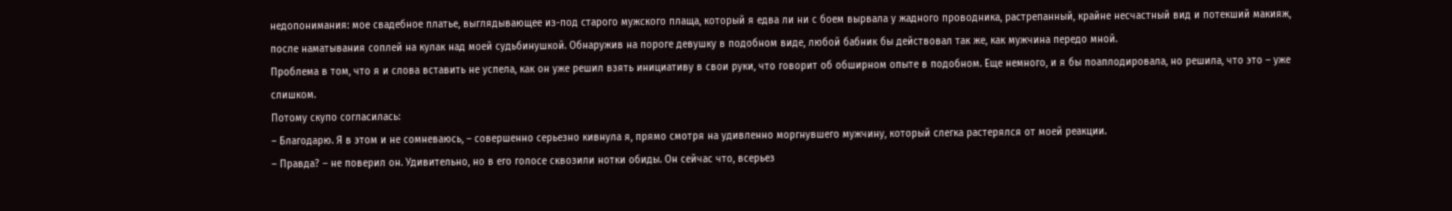недопонимания: мое свадебное платье, выглядывающее из-под старого мужского плаща, который я едва ли ни с боем вырвала у жадного проводника, растрепанный, крайне несчастный вид и потекший макияж, после наматывания соплей на кулак над моей судьбинушкой. Обнаружив на пороге девушку в подобном виде, любой бабник бы действовал так же, как мужчина передо мной.
Проблема в том, что я и слова вставить не успела, как он уже решил взять инициативу в свои руки, что говорит об обширном опыте в подобном. Еще немного, и я бы поаплодировала, но решила, что это – уже слишком.
Потому скупо согласилась:
– Благодарю. Я в этом и не сомневаюсь, – совершенно серьезно кивнула я, прямо смотря на удивленно моргнувшего мужчину, который слегка растерялся от моей реакции.
– Правда? – не поверил он. Удивительно, но в его голосе сквозили нотки обиды. Он сейчас что, всерьез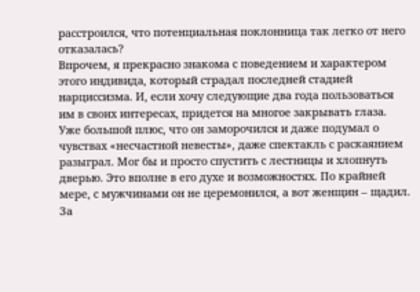расстроился, что потенциальная поклонница так легко от него отказалась?
Впрочем, я прекрасно знакома с поведением и характером этого индивида, который страдал последней стадией нарциссизма. И, если хочу следующие два года пользоваться им в своих интересах, придется на многое закрывать глаза.
Уже большой плюс, что он заморочился и даже подумал о чувствах «несчастной невесты», даже спектакль с раскаянием разыграл. Мог бы и просто спустить с лестницы и хлопнуть дверью. Это вполне в его духе и возможностях. По крайней мере, с мужчинами он не церемонился, а вот женщин – щадил. За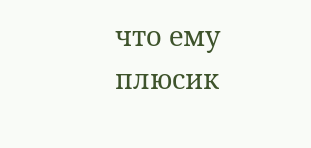что ему плюсик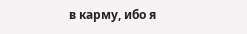в карму, ибо я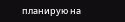планирую на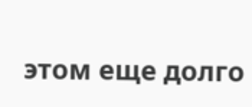этом еще долго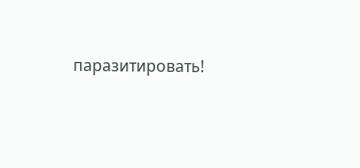паразитировать!